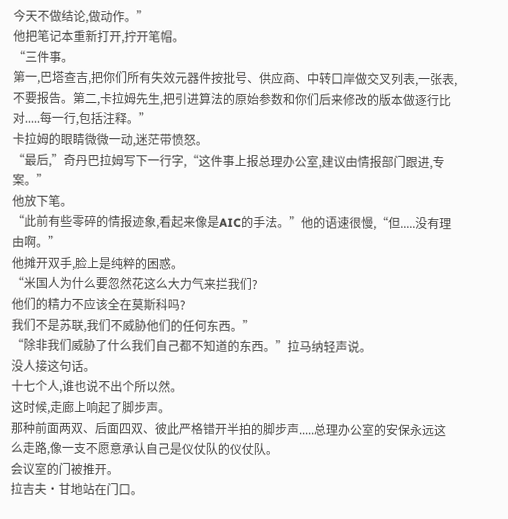今天不做结论,做动作。”
他把笔记本重新打开,拧开笔帽。
“三件事。
第一,巴塔查吉,把你们所有失效元器件按批号、供应商、中转口岸做交叉列表,一张表,不要报告。第二,卡拉姆先生,把引进算法的原始参数和你们后来修改的版本做逐行比对.....每一行,包括注释。”
卡拉姆的眼睛微微一动,迷茫带愤怒。
“最后,”奇丹巴拉姆写下一行字,“这件事上报总理办公室,建议由情报部门跟进,专案。”
他放下笔。
“此前有些零碎的情报迹象,看起来像是AIC的手法。”他的语速很慢,“但.....没有理由啊。”
他摊开双手,脸上是纯粹的困惑。
“米国人为什么要忽然花这么大力气来拦我们?
他们的精力不应该全在莫斯科吗?
我们不是苏联,我们不威胁他们的任何东西。”
“除非我们威胁了什么我们自己都不知道的东西。”拉马纳轻声说。
没人接这句话。
十七个人,谁也说不出个所以然。
这时候,走廊上响起了脚步声。
那种前面两双、后面四双、彼此严格错开半拍的脚步声.....总理办公室的安保永远这么走路,像一支不愿意承认自己是仪仗队的仪仗队。
会议室的门被推开。
拉吉夫·甘地站在门口。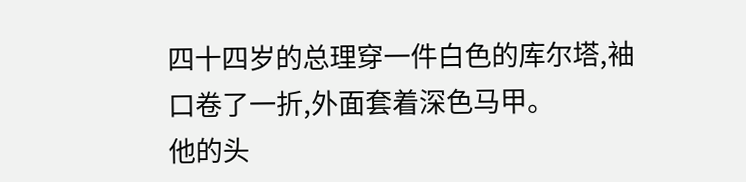四十四岁的总理穿一件白色的库尔塔,袖口卷了一折,外面套着深色马甲。
他的头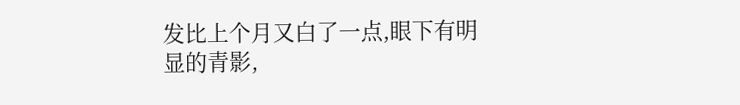发比上个月又白了一点,眼下有明显的青影,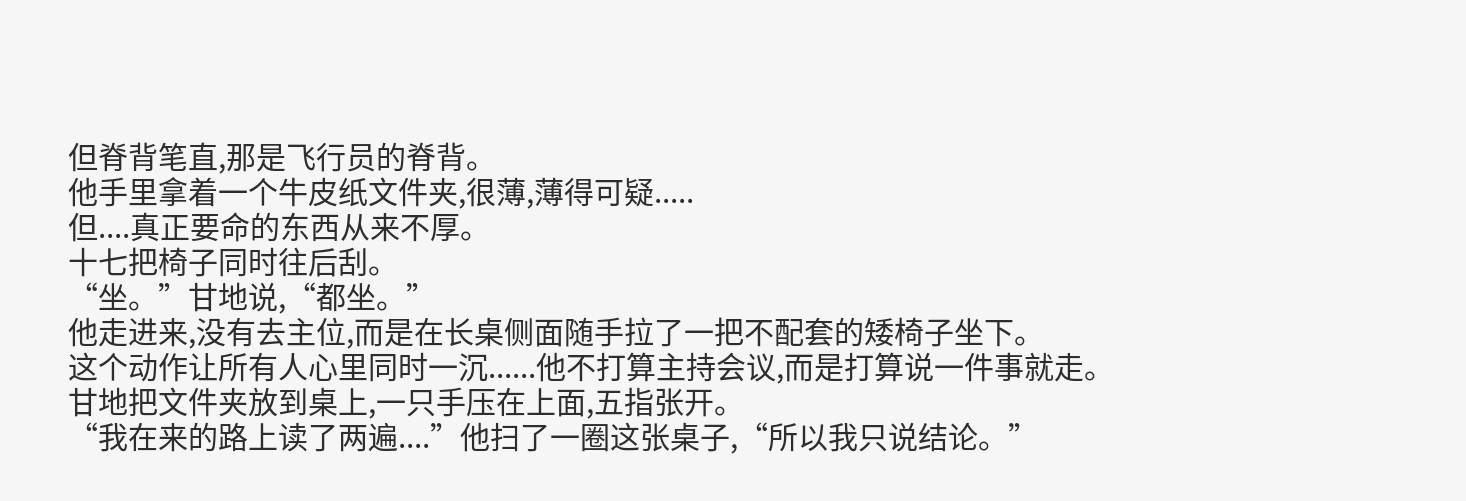但脊背笔直,那是飞行员的脊背。
他手里拿着一个牛皮纸文件夹,很薄,薄得可疑.....
但....真正要命的东西从来不厚。
十七把椅子同时往后刮。
“坐。”甘地说,“都坐。”
他走进来,没有去主位,而是在长桌侧面随手拉了一把不配套的矮椅子坐下。
这个动作让所有人心里同时一沉......他不打算主持会议,而是打算说一件事就走。
甘地把文件夹放到桌上,一只手压在上面,五指张开。
“我在来的路上读了两遍....”他扫了一圈这张桌子,“所以我只说结论。”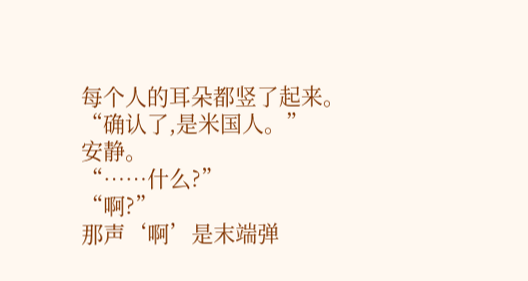每个人的耳朵都竖了起来。
“确认了,是米国人。”
安静。
“……什么?”
“啊?”
那声‘啊’是末端弹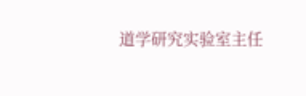道学研究实验室主任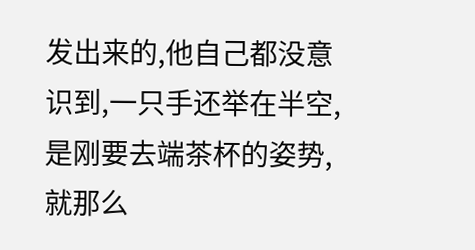发出来的,他自己都没意识到,一只手还举在半空,是刚要去端茶杯的姿势,就那么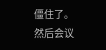僵住了。
然后会议